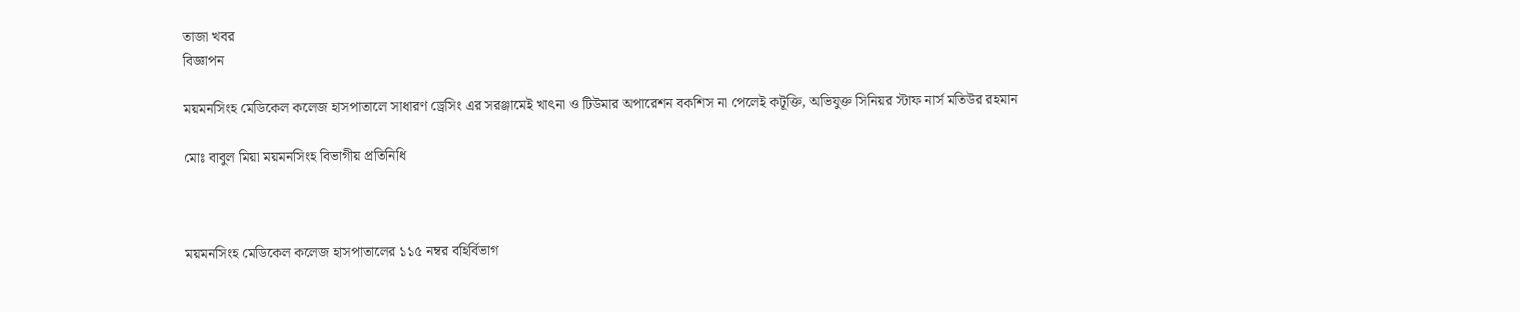তাজা খবর
বিজ্ঞাপন

ময়মনসিংহ মেডিকেল কলেজ হাসপাতালে সাধারণ ড্রেসিং এর সরঞ্জামেই খাৎনা ও টিউমার অপারেশন বকশিস না পেলেই কটূক্তি, অভিযুক্ত সিনিয়র স্টাফ নার্স মতিউর রহমান

মোঃ বাবুল মিয়া ময়মনসিংহ বিভাগীয় প্রতিনিধি



ময়মনসিংহ মেডিকেল কলেজ হাসপাতালের ১১৫ নম্বর বহির্বিভাগ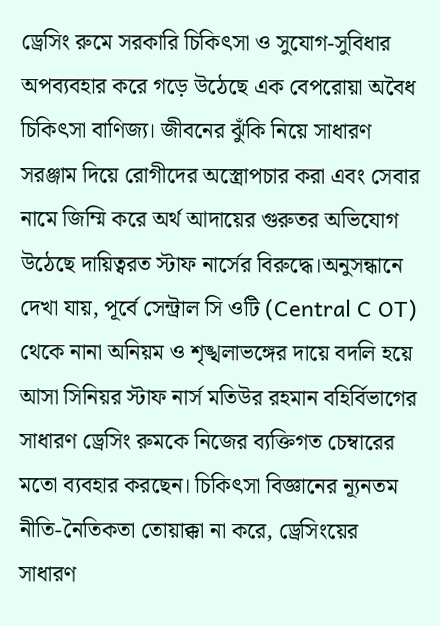ড্রেসিং রুমে সরকারি চিকিৎসা ও সুযোগ-সুবিধার অপব্যবহার করে গড়ে উঠেছে এক বেপরোয়া অবৈধ চিকিৎসা বাণিজ্য। জীবনের ঝুঁকি নিয়ে সাধারণ সরঞ্জাম দিয়ে রোগীদের অস্ত্রোপচার করা এবং সেবার নামে জিম্মি করে অর্থ আদায়ের গুরুতর অভিযোগ উঠেছে দায়িত্বরত স্টাফ নার্সের বিরুদ্ধে।অনুসন্ধানে দেখা যায়, পূর্বে সেন্ট্রাল সি ওটি (Central C OT) থেকে নানা অনিয়ম ও শৃঙ্খলাভঙ্গের দায়ে বদলি হয়ে আসা সিনিয়র স্টাফ নার্স মতিউর রহমান বহির্বিভাগের সাধারণ ড্রেসিং রুমকে নিজের ব্যক্তিগত চেম্বারের মতো ব্যবহার করছেন। চিকিৎসা বিজ্ঞানের ন্যূনতম নীতি-নৈতিকতা তোয়াক্কা না করে, ড্রেসিংয়ের সাধারণ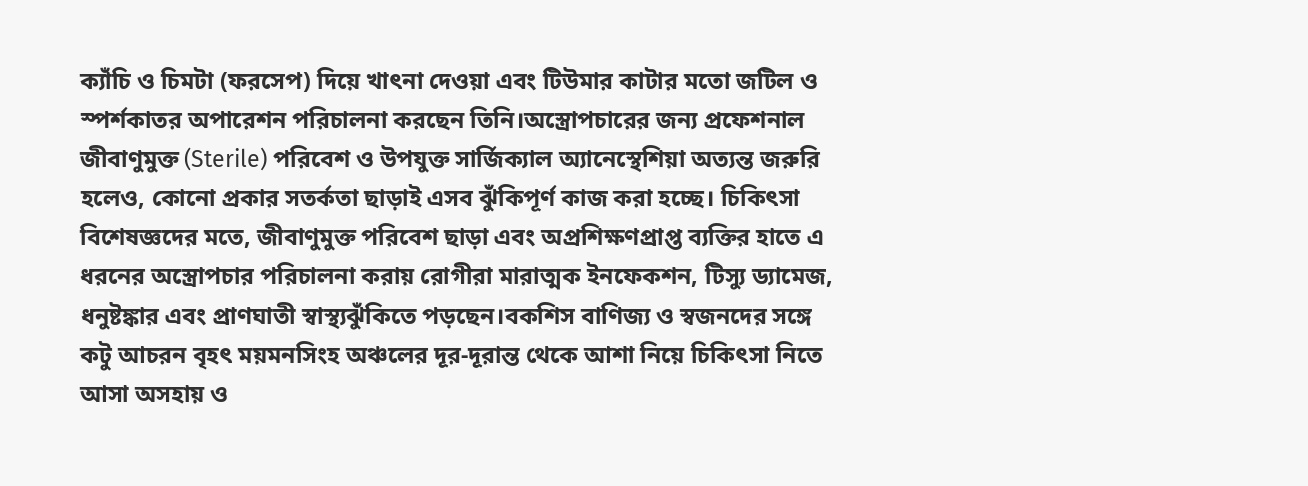ক্যাঁচি ও চিমটা (ফরসেপ) দিয়ে খাৎনা দেওয়া এবং টিউমার কাটার মতো জটিল ও স্পর্শকাতর অপারেশন পরিচালনা করছেন তিনি।অস্ত্রোপচারের জন্য প্রফেশনাল জীবাণুমুক্ত (Sterile) পরিবেশ ও উপযুক্ত সার্জিক্যাল অ্যানেস্থেশিয়া অত্যন্ত জরুরি হলেও, কোনো প্রকার সতর্কতা ছাড়াই এসব ঝুঁকিপূর্ণ কাজ করা হচ্ছে। চিকিৎসা বিশেষজ্ঞদের মতে, জীবাণুমুক্ত পরিবেশ ছাড়া এবং অপ্রশিক্ষণপ্রাপ্ত ব্যক্তির হাতে এ ধরনের অস্ত্রোপচার পরিচালনা করায় রোগীরা মারাত্মক ইনফেকশন, টিস্যু ড্যামেজ, ধনুষ্টঙ্কার এবং প্রাণঘাতী স্বাস্থ্যঝুঁকিতে পড়ছেন।বকশিস বাণিজ্য ও স্বজনদের সঙ্গে কটু আচরন বৃহৎ ময়মনসিংহ অঞ্চলের দূর-দূরান্ত থেকে আশা নিয়ে চিকিৎসা নিতে আসা অসহায় ও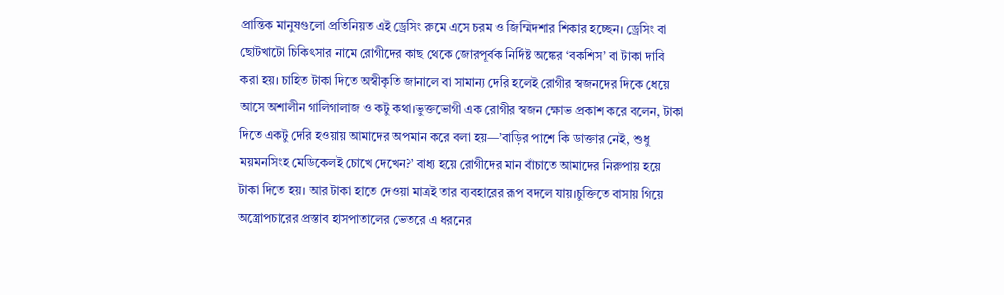প্রান্তিক মানুষগুলো প্রতিনিয়ত এই ড্রেসিং রুমে এসে চরম ও জিম্মিদশার শিকার হচ্ছেন। ড্রেসিং বা ছোটখাটো চিকিৎসার নামে রোগীদের কাছ থেকে জোরপূর্বক নির্দিষ্ট অঙ্কের ‘বকশিস’ বা টাকা দাবি করা হয়। চাহিত টাকা দিতে অস্বীকৃতি জানালে বা সামান্য দেরি হলেই রোগীর স্বজনদের দিকে ধেয়ে আসে অশালীন গালিগালাজ ও কটু কথা।ভুক্তভোগী এক রোগীর স্বজন ক্ষোভ প্রকাশ করে বলেন, টাকা দিতে একটু দেরি হওয়ায় আমাদের অপমান করে বলা হয়—’বাড়ির পাশে কি ডাক্তার নেই, শুধু ময়মনসিংহ মেডিকেলই চোখে দেখেন?’ বাধ্য হয়ে রোগীদের মান বাঁচাতে আমাদের নিরুপায় হয়ে টাকা দিতে হয়। আর টাকা হাতে দেওয়া মাত্রই তার ব্যবহারের রূপ বদলে যায়।চুক্তিতে বাসায় গিয়ে অস্ত্রোপচারের প্রস্তাব হাসপাতালের ভেতরে এ ধরনের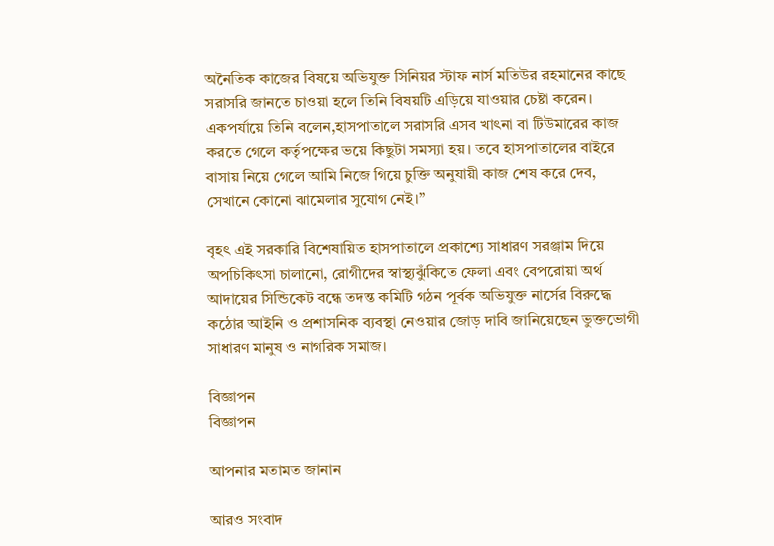অনৈতিক কাজের বিষয়ে অভিযুক্ত সিনিয়র স্টাফ নার্স মতিউর রহমানের কাছে সরাসরি জানতে চাওয়া হলে তিনি বিষয়টি এড়িয়ে যাওয়ার চেষ্টা করেন। একপর্যায়ে তিনি বলেন,হাসপাতালে সরাসরি এসব খাৎনা বা টিউমারের কাজ করতে গেলে কর্তৃপক্ষের ভয়ে কিছুটা সমস্যা হয়। তবে হাসপাতালের বাইরে বাসায় নিয়ে গেলে আমি নিজে গিয়ে চুক্তি অনুযায়ী কাজ শেষ করে দেব, সেখানে কোনো ঝামেলার সুযোগ নেই।”

বৃহৎ এই সরকারি বিশেষায়িত হাসপাতালে প্রকাশ্যে সাধারণ সরঞ্জাম দিয়ে অপচিকিৎসা চালানো, রোগীদের স্বাস্থ্যঝুঁকিতে ফেলা এবং বেপরোয়া অর্থ আদায়ের সিন্ডিকেট বন্ধে তদন্ত কমিটি গঠন পূর্বক অভিযুক্ত নার্সের বিরুদ্ধে কঠোর আইনি ও প্রশাসনিক ব্যবস্থা নেওয়ার জোড় দাবি জানিয়েছেন ভুক্তভোগী সাধারণ মানুষ ও নাগরিক সমাজ।

বিজ্ঞাপন
বিজ্ঞাপন

আপনার মতামত জানান

আরও সংবাদ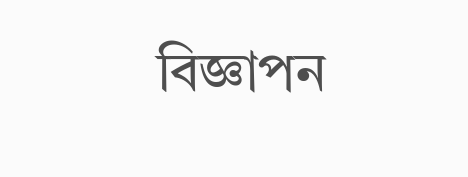বিজ্ঞাপন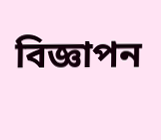বিজ্ঞাপন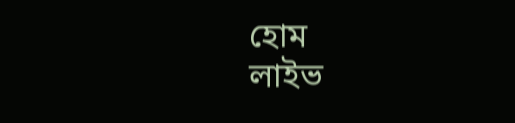হোম
লাইভ